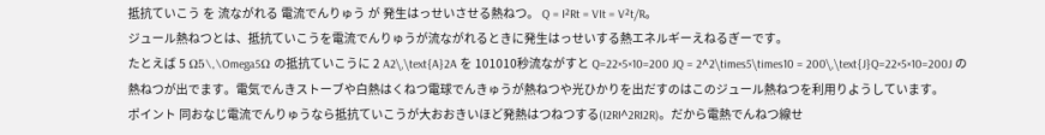抵抗ていこう を 流ながれる 電流でんりゅう が 発生はっせいさせる熱ねつ。 Q = I²Rt = VIt = V²t/R。
ジュール熱ねつとは、抵抗ていこうを電流でんりゅうが流ながれるときに発生はっせいする熱エネルギーえねるぎーです。
たとえば 5 Ω5\,\Omega5Ω の抵抗ていこうに 2 A2\,\text{A}2A を 101010秒流ながすと Q=22×5×10=200 JQ = 2^2\times5\times10 = 200\,\text{J}Q=22×5×10=200J の熱ねつが出でます。電気でんきストーブや白熱はくねつ電球でんきゅうが熱ねつや光ひかりを出だすのはこのジュール熱ねつを利用りようしています。
ポイント 同おなじ電流でんりゅうなら抵抗ていこうが大おおきいほど発熱はつねつする(I2RI^2RI2R)。だから電熱でんねつ線せ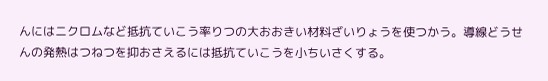んにはニクロムなど抵抗ていこう率りつの大おおきい材料ざいりょうを使つかう。導線どうせんの発熱はつねつを抑おさえるには抵抗ていこうを小ちいさくする。